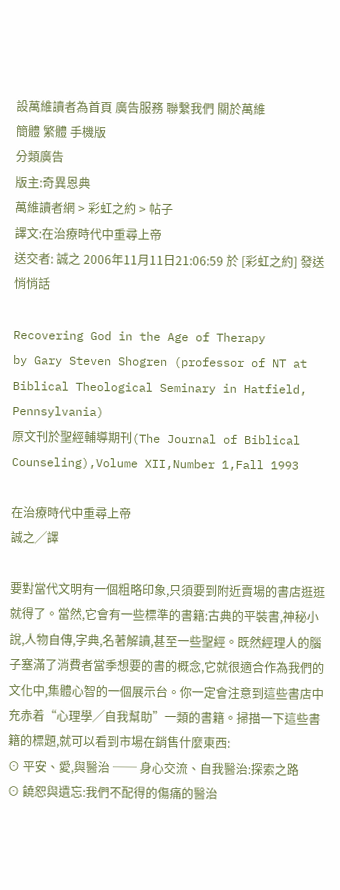設萬維讀者為首頁 廣告服務 聯繫我們 關於萬維
簡體 繁體 手機版
分類廣告
版主:奇異恩典
萬維讀者網 > 彩虹之約 > 帖子
譯文:在治療時代中重尋上帝
送交者: 誠之 2006年11月11日21:06:59 於 [彩虹之約] 發送悄悄話

Recovering God in the Age of Therapy
by Gary Steven Shogren (professor of NT at Biblical Theological Seminary in Hatfield, Pennsylvania)
原文刊於聖經輔導期刊(The Journal of Biblical Counseling),Volume XII,Number 1,Fall 1993

在治療時代中重尋上帝
誠之╱譯

要對當代文明有一個粗略印象,只須要到附近賣場的書店逛逛就得了。當然,它會有一些標準的書籍:古典的平裝書,神秘小說,人物自傳,字典,名著解讀,甚至一些聖經。既然經理人的腦子塞滿了消費者當季想要的書的概念,它就很適合作為我們的文化中,集體心智的一個展示台。你一定會注意到這些書店中充赤着“心理學╱自我幫助”一類的書籍。掃描一下這些書籍的標題,就可以看到市場在銷售什麼東西:
⊙ 平安、愛,與醫治 ── 身心交流、自我醫治:探索之路
⊙ 饒恕與遺忘:我們不配得的傷痛的醫治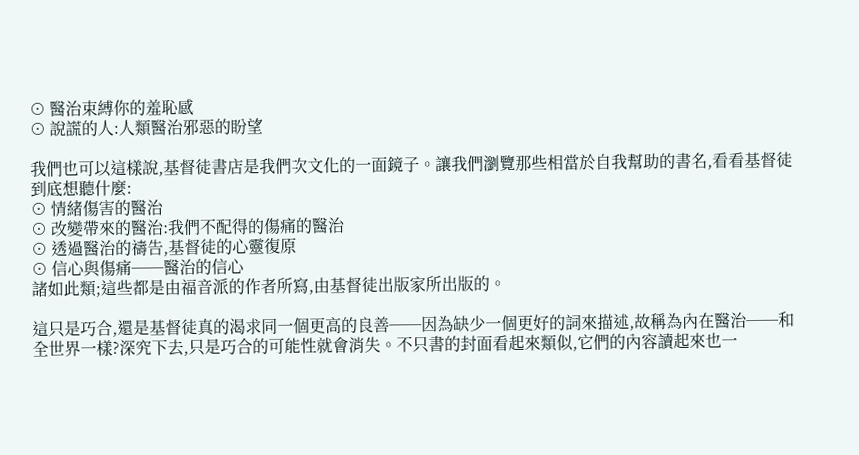⊙ 醫治束縛你的羞恥感
⊙ 說謊的人:人類醫治邪惡的盼望

我們也可以這樣說,基督徒書店是我們次文化的一面鏡子。讓我們瀏覽那些相當於自我幫助的書名,看看基督徒到底想聽什麼:
⊙ 情緒傷害的醫治
⊙ 改變帶來的醫治:我們不配得的傷痛的醫治
⊙ 透過醫治的禱告,基督徒的心靈復原
⊙ 信心與傷痛──醫治的信心
諸如此類;這些都是由福音派的作者所寫,由基督徒出版家所出版的。

這只是巧合,還是基督徒真的渴求同一個更高的良善──因為缺少一個更好的詞來描述,故稱為內在醫治──和全世界一樣?深究下去,只是巧合的可能性就會消失。不只書的封面看起來類似,它們的內容讀起來也一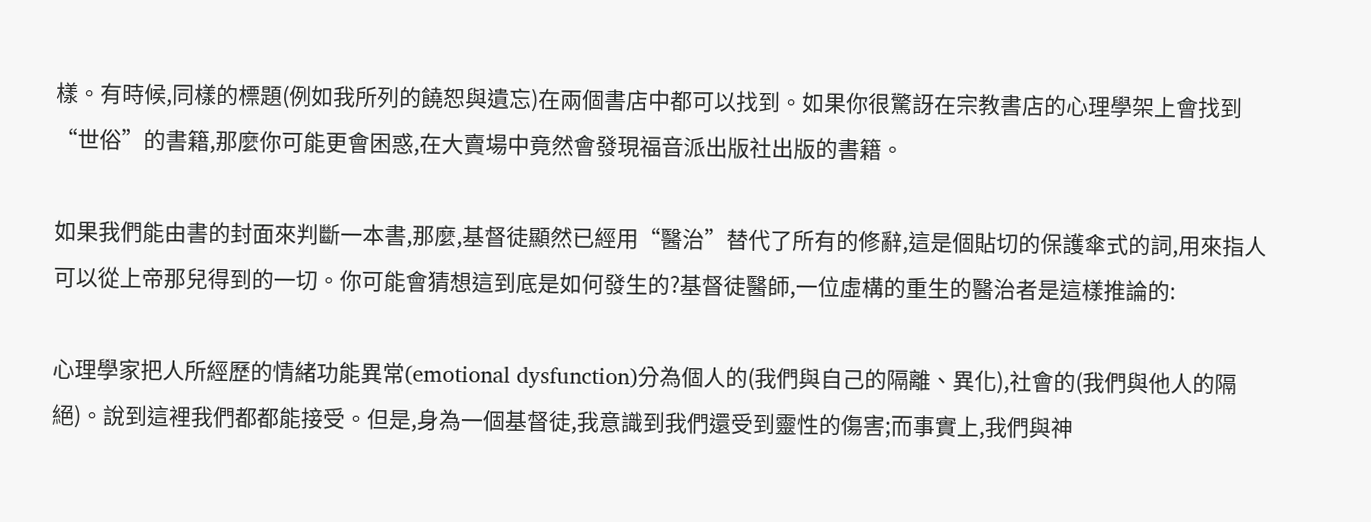樣。有時候,同樣的標題(例如我所列的饒恕與遺忘)在兩個書店中都可以找到。如果你很驚訝在宗教書店的心理學架上會找到“世俗”的書籍,那麼你可能更會困惑,在大賣場中竟然會發現福音派出版社出版的書籍。

如果我們能由書的封面來判斷一本書,那麼,基督徒顯然已經用“醫治”替代了所有的修辭,這是個貼切的保護傘式的詞,用來指人可以從上帝那兒得到的一切。你可能會猜想這到底是如何發生的?基督徒醫師,一位虛構的重生的醫治者是這樣推論的:

心理學家把人所經歷的情緒功能異常(emotional dysfunction)分為個人的(我們與自己的隔離、異化),社會的(我們與他人的隔絕)。說到這裡我們都都能接受。但是,身為一個基督徒,我意識到我們還受到靈性的傷害;而事實上,我們與神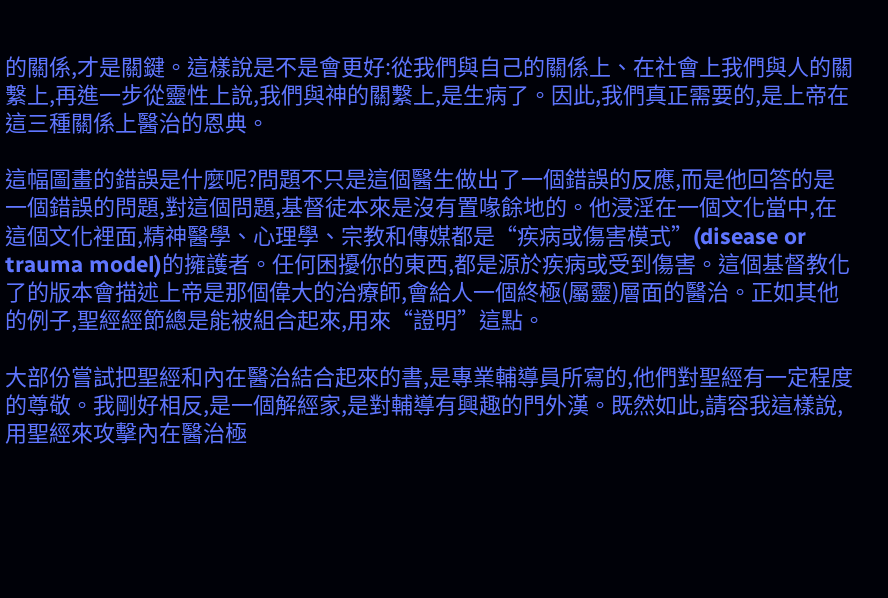的關係,才是關鍵。這樣說是不是會更好:從我們與自己的關係上、在社會上我們與人的關繫上,再進一步從靈性上說,我們與神的關繫上,是生病了。因此,我們真正需要的,是上帝在這三種關係上醫治的恩典。

這幅圖畫的錯誤是什麼呢?問題不只是這個醫生做出了一個錯誤的反應,而是他回答的是一個錯誤的問題,對這個問題,基督徒本來是沒有置喙餘地的。他浸淫在一個文化當中,在這個文化裡面,精神醫學、心理學、宗教和傳媒都是“疾病或傷害模式”(disease or trauma model)的擁護者。任何困擾你的東西,都是源於疾病或受到傷害。這個基督教化了的版本會描述上帝是那個偉大的治療師,會給人一個終極(屬靈)層面的醫治。正如其他的例子,聖經經節總是能被組合起來,用來“證明”這點。

大部份嘗試把聖經和內在醫治結合起來的書,是專業輔導員所寫的,他們對聖經有一定程度的尊敬。我剛好相反,是一個解經家,是對輔導有興趣的門外漢。既然如此,請容我這樣說,用聖經來攻擊內在醫治極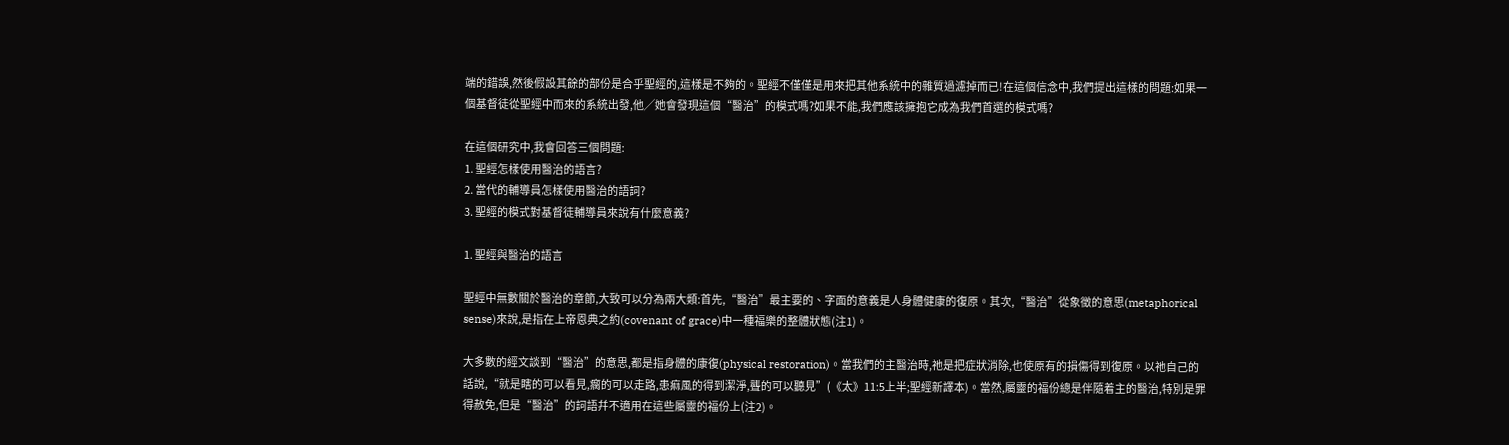端的錯誤,然後假設其餘的部份是合乎聖經的,這樣是不夠的。聖經不僅僅是用來把其他系統中的雜質過濾掉而已!在這個信念中,我們提出這樣的問題:如果一個基督徒從聖經中而來的系統出發,他╱她會發現這個“醫治”的模式嗎?如果不能,我們應該擁抱它成為我們首選的模式嗎?

在這個研究中,我會回答三個問題:
1. 聖經怎樣使用醫治的語言?
2. 當代的輔導員怎樣使用醫治的語詞?
3. 聖經的模式對基督徒輔導員來說有什麼意義?

1. 聖經與醫治的語言

聖經中無數關於醫治的章節,大致可以分為兩大類:首先,“醫治”最主要的、字面的意義是人身體健康的復原。其次,“醫治”從象徵的意思(metaphorical sense)來說,是指在上帝恩典之約(covenant of grace)中一種福樂的整體狀態(注1)。

大多數的經文談到“醫治”的意思,都是指身體的康復(physical restoration)。當我們的主醫治時,祂是把症狀消除,也使原有的損傷得到復原。以祂自己的話說,“就是瞎的可以看見,瘸的可以走路,患痲風的得到潔淨,聾的可以聽見”(《太》11:5上半;聖經新譯本)。當然,屬靈的福份總是伴隨着主的醫治,特別是罪得赦免,但是“醫治”的詞語幷不適用在這些屬靈的福份上(注2)。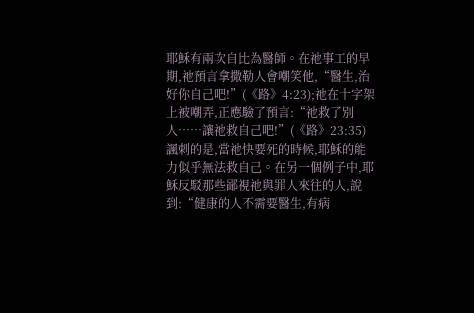耶穌有兩次自比為醫師。在祂事工的早期,祂預言拿撒勒人會嘲笑他,“醫生,治好你自己吧!”(《路》4:23);祂在十字架上被嘲弄,正應驗了預言:“祂救了別人……讓祂救自己吧!”(《路》23:35)諷刺的是,當祂快要死的時候,耶穌的能力似乎無法救自己。在另一個例子中,耶穌反駁那些鄙視祂與罪人來往的人,說到:“健康的人不需要醫生,有病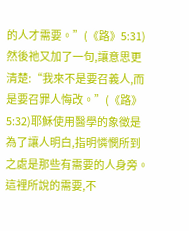的人才需要。”(《路》5:31)然後祂又加了一句,讓意思更清楚:“我來不是要召義人,而是要召罪人悔改。”(《路》5:32)耶穌使用醫學的象徵是為了讓人明白,指明憐憫所到之處是那些有需要的人身旁。這裡所說的需要,不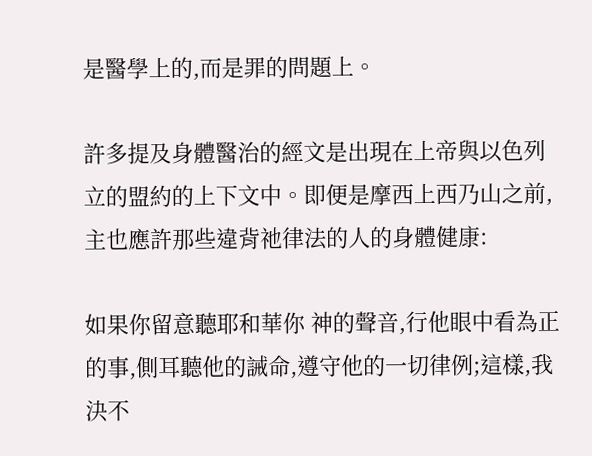是醫學上的,而是罪的問題上。

許多提及身體醫治的經文是出現在上帝與以色列立的盟約的上下文中。即便是摩西上西乃山之前,主也應許那些違背祂律法的人的身體健康:

如果你留意聽耶和華你 神的聲音,行他眼中看為正的事,側耳聽他的誡命,遵守他的一切律例;這樣,我決不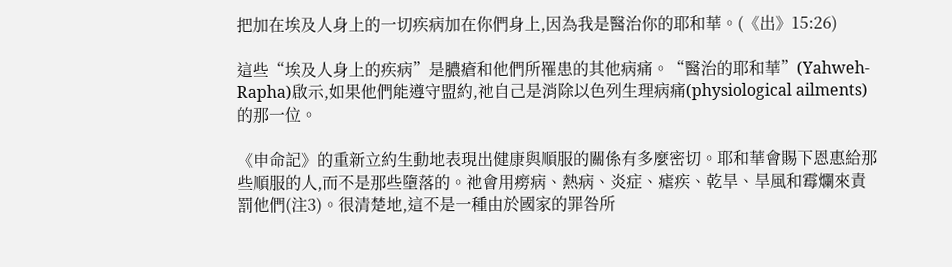把加在埃及人身上的一切疾病加在你們身上,因為我是醫治你的耶和華。(《出》15:26)

這些“埃及人身上的疾病”是膿瘡和他們所罹患的其他病痛。“醫治的耶和華”(Yahweh-Rapha)啟示,如果他們能遵守盟約,祂自己是消除以色列生理病痛(physiological ailments)的那一位。

《申命記》的重新立約生動地表現出健康與順服的關係有多麼密切。耶和華會賜下恩惠給那些順服的人,而不是那些墮落的。祂會用癆病、熱病、炎症、瘧疾、乾旱、旱風和霉爛來責罰他們(注3)。很清楚地,這不是一種由於國家的罪咎所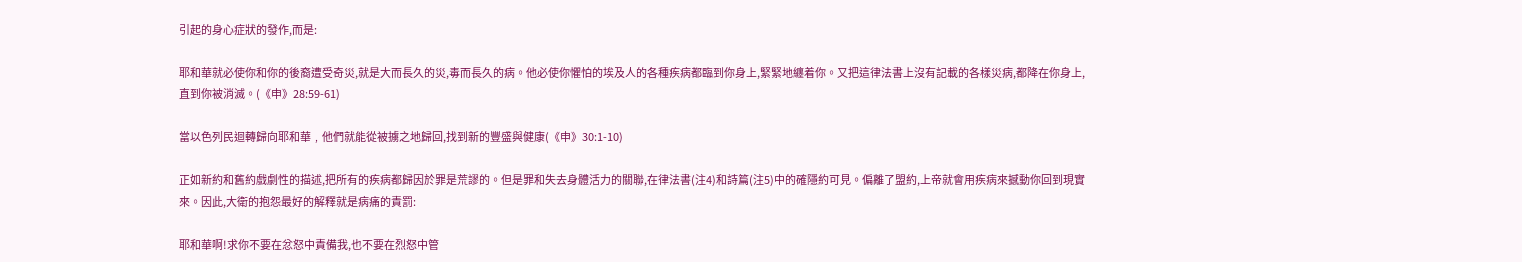引起的身心症狀的發作,而是:

耶和華就必使你和你的後裔遭受奇災,就是大而長久的災,毒而長久的病。他必使你懼怕的埃及人的各種疾病都臨到你身上,緊緊地纏着你。又把這律法書上沒有記載的各樣災病,都降在你身上,直到你被消滅。(《申》28:59-61)

當以色列民迴轉歸向耶和華﹐他們就能從被擄之地歸回,找到新的豐盛與健康(《申》30:1-10)

正如新約和舊約戲劇性的描述,把所有的疾病都歸因於罪是荒謬的。但是罪和失去身體活力的關聯,在律法書(注4)和詩篇(注5)中的確隱約可見。偏離了盟約,上帝就會用疾病來撼動你回到現實來。因此,大衛的抱怨最好的解釋就是病痛的責罰:

耶和華啊!求你不要在忿怒中責備我,也不要在烈怒中管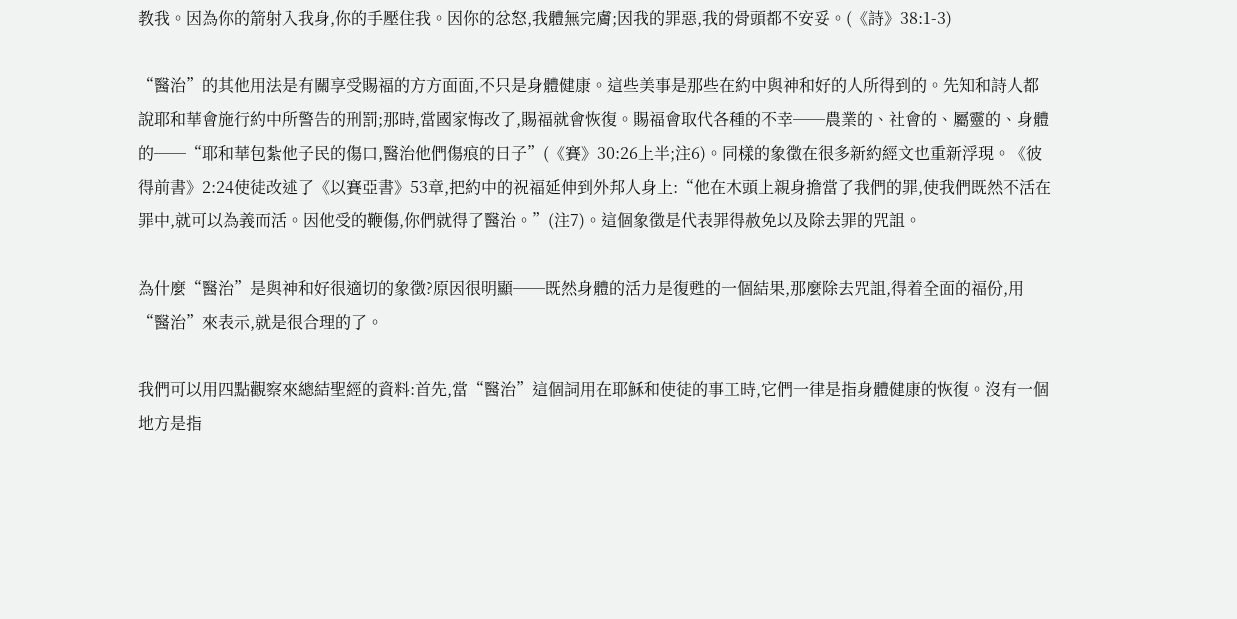教我。因為你的箭射入我身,你的手壓住我。因你的忿怒,我體無完膚;因我的罪惡,我的骨頭都不安妥。(《詩》38:1-3)

“醫治”的其他用法是有關享受賜福的方方面面,不只是身體健康。這些美事是那些在約中與神和好的人所得到的。先知和詩人都說耶和華會施行約中所警告的刑罰;那時,當國家悔改了,賜福就會恢復。賜福會取代各種的不幸──農業的、社會的、屬靈的、身體的──“耶和華包紮他子民的傷口,醫治他們傷痕的日子”(《賽》30:26上半;注6)。同樣的象徵在很多新約經文也重新浮現。《彼得前書》2:24使徒改述了《以賽亞書》53章,把約中的祝福延伸到外邦人身上:“他在木頭上親身擔當了我們的罪,使我們既然不活在罪中,就可以為義而活。因他受的鞭傷,你們就得了醫治。”(注7)。這個象徵是代表罪得赦免以及除去罪的咒詛。

為什麼“醫治”是與神和好很適切的象徵?原因很明顯──既然身體的活力是復甦的一個結果,那麼除去咒詛,得着全面的福份,用“醫治”來表示,就是很合理的了。

我們可以用四點觀察來總結聖經的資料:首先,當“醫治”這個詞用在耶穌和使徒的事工時,它們一律是指身體健康的恢復。沒有一個地方是指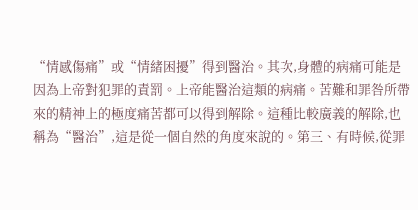“情感傷痛”或“情緒困擾”得到醫治。其次,身體的病痛可能是因為上帝對犯罪的責罰。上帝能醫治這類的病痛。苦難和罪咎所帶來的精神上的極度痛苦都可以得到解除。這種比較廣義的解除,也稱為“醫治”,這是從一個自然的角度來說的。第三、有時候,從罪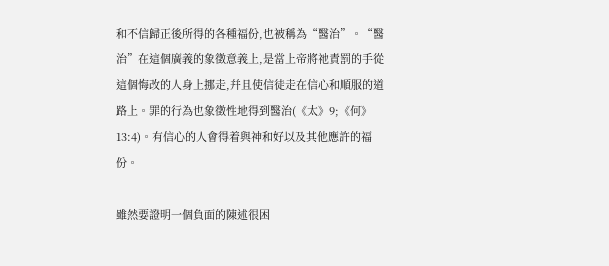和不信歸正後所得的各種福份,也被稱為“醫治”。“醫治”在這個廣義的象徵意義上,是當上帝將祂責罰的手從這個悔改的人身上挪走,幷且使信徒走在信心和順服的道路上。罪的行為也象徵性地得到醫治(《太》9;《何》13:4)。有信心的人會得着與神和好以及其他應許的福份。

雖然要證明一個負面的陳述很困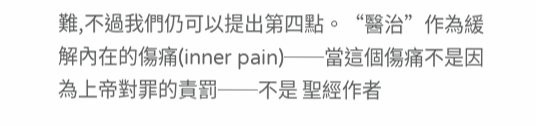難,不過我們仍可以提出第四點。“醫治”作為緩解內在的傷痛(inner pain)──當這個傷痛不是因為上帝對罪的責罰──不是 聖經作者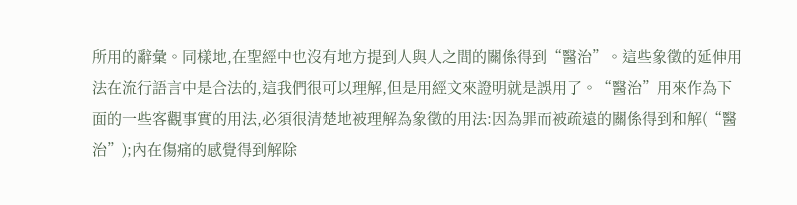所用的辭彙。同樣地,在聖經中也沒有地方提到人與人之間的關係得到“醫治”。這些象徵的延伸用法在流行語言中是合法的,這我們很可以理解,但是用經文來證明就是誤用了。“醫治”用來作為下面的一些客觀事實的用法,必須很清楚地被理解為象徵的用法:因為罪而被疏遠的關係得到和解(“醫治”);內在傷痛的感覺得到解除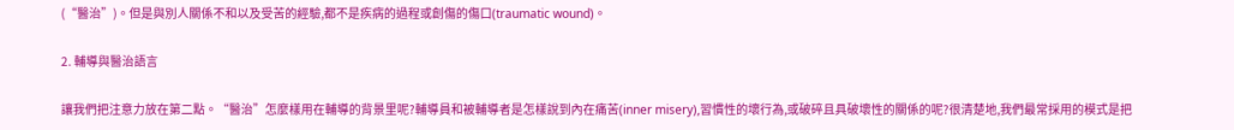(“醫治”)。但是與別人關係不和以及受苦的經驗,都不是疾病的過程或創傷的傷口(traumatic wound)。

2. 輔導與醫治語言

讓我們把注意力放在第二點。“醫治”怎麼樣用在輔導的背景里呢?輔導員和被輔導者是怎樣說到內在痛苦(inner misery),習慣性的壞行為,或破碎且具破壞性的關係的呢?很清楚地,我們最常採用的模式是把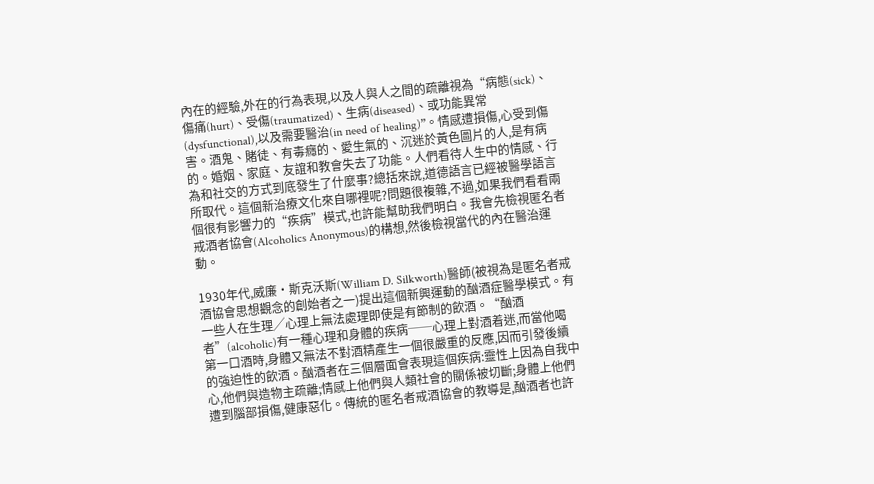內在的經驗,外在的行為表現,以及人與人之間的疏離視為“病態(sick)、傷痛(hurt)、受傷(traumatized)、生病(diseased)、或功能異常(dysfunctional),以及需要醫治(in need of healing)”。情感遭損傷,心受到傷害。酒鬼、賭徒、有毒癮的、愛生氣的、沉迷於黃色圖片的人,是有病的。婚姻、家庭、友誼和教會失去了功能。人們看待人生中的情感、行為和社交的方式到底發生了什麼事?總括來說,道德語言已經被醫學語言所取代。這個新治療文化來自哪裡呢?問題很複雜,不過,如果我們看看兩個很有影響力的“疾病”模式,也許能幫助我們明白。我會先檢視匿名者戒酒者協會(Alcoholics Anonymous)的構想,然後檢視當代的內在醫治運動。

1930年代,威廉‧斯克沃斯(William D. Silkworth)醫師(被視為是匿名者戒酒協會思想觀念的創始者之一)提出這個新興運動的酗酒症醫學模式。有一些人在生理╱心理上無法處理即使是有節制的飲酒。“酗酒者”(alcoholic)有一種心理和身體的疾病──心理上對酒着迷,而當他喝第一口酒時,身體又無法不對酒精產生一個很嚴重的反應,因而引發後續的強迫性的飲酒。酗酒者在三個層面會表現這個疾病:靈性上因為自我中心,他們與造物主疏離;情感上他們與人類社會的關係被切斷;身體上他們遭到腦部損傷,健康惡化。傳統的匿名者戒酒協會的教導是,酗酒者也許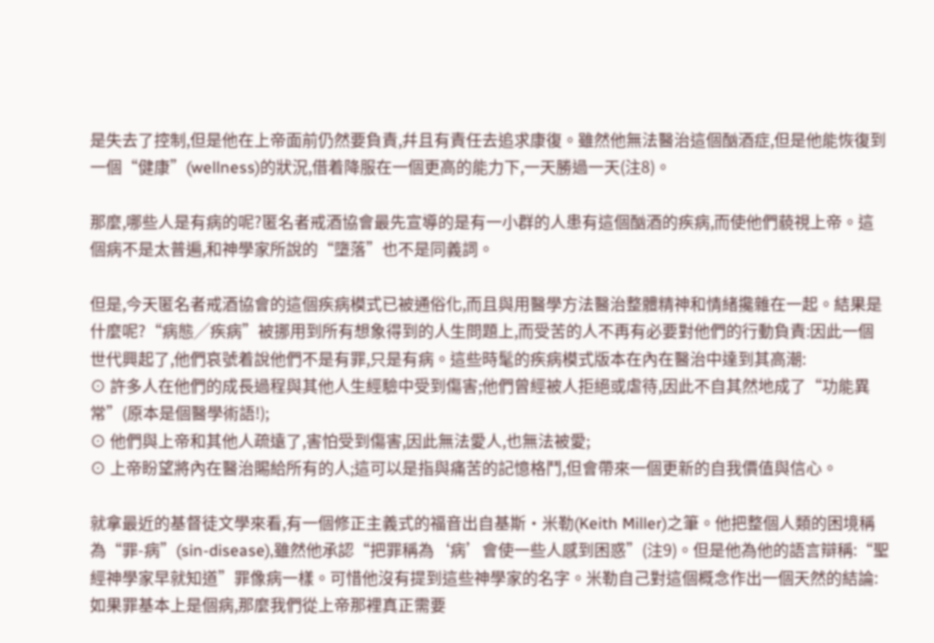是失去了控制,但是他在上帝面前仍然要負責,幷且有責任去追求康復。雖然他無法醫治這個酗酒症,但是他能恢復到一個“健康”(wellness)的狀況,借着降服在一個更高的能力下,一天勝過一天(注8)。

那麼,哪些人是有病的呢?匿名者戒酒協會最先宣導的是有一小群的人患有這個酗酒的疾病,而使他們藐視上帝。這個病不是太普遍,和神學家所說的“墮落”也不是同義詞。

但是,今天匿名者戒酒協會的這個疾病模式已被通俗化,而且與用醫學方法醫治整體精神和情緒攙雜在一起。結果是什麼呢?“病態╱疾病”被挪用到所有想象得到的人生問題上,而受苦的人不再有必要對他們的行動負責:因此一個世代興起了,他們哀號着說他們不是有罪,只是有病。這些時髦的疾病模式版本在內在醫治中達到其高潮:
⊙ 許多人在他們的成長過程與其他人生經驗中受到傷害;他們曾經被人拒絕或虐待,因此不自其然地成了“功能異常”(原本是個醫學術語!);
⊙ 他們與上帝和其他人疏遠了,害怕受到傷害,因此無法愛人,也無法被愛;
⊙ 上帝盼望將內在醫治賜給所有的人;這可以是指與痛苦的記憶格鬥,但會帶來一個更新的自我價值與信心。

就拿最近的基督徒文學來看,有一個修正主義式的福音出自基斯‧米勒(Keith Miller)之筆。他把整個人類的困境稱為“罪-病”(sin-disease),雖然他承認“把罪稱為‘病’會使一些人感到困惑”(注9)。但是他為他的語言辯稱:“聖經神學家早就知道”罪像病一樣。可惜他沒有提到這些神學家的名字。米勒自己對這個概念作出一個天然的結論:如果罪基本上是個病,那麼我們從上帝那裡真正需要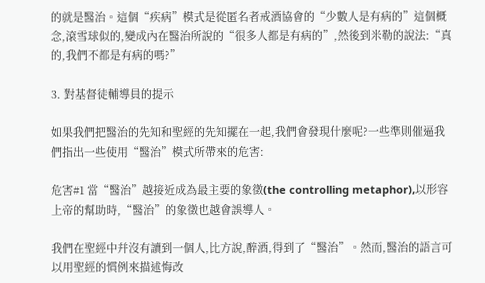的就是醫治。這個“疾病”模式是從匿名者戒酒協會的“少數人是有病的”這個概念,滾雪球似的,變成內在醫治所說的“很多人都是有病的”,然後到米勒的說法:“真的,我們不都是有病的嗎?”

3. 對基督徒輔導員的提示

如果我們把醫治的先知和聖經的先知擺在一起,我們會發現什麼呢?一些準則催逼我們指出一些使用“醫治”模式所帶來的危害:

危害#1 當“醫治”越接近成為最主要的象徵(the controlling metaphor),以形容上帝的幫助時,“醫治”的象徵也越會誤導人。

我們在聖經中幷沒有讀到一個人,比方說,醉酒,得到了“醫治”。然而,醫治的語言可以用聖經的慣例來描述悔改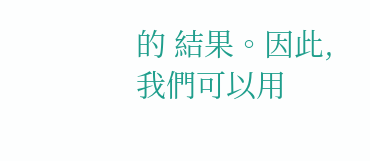的 結果。因此,我們可以用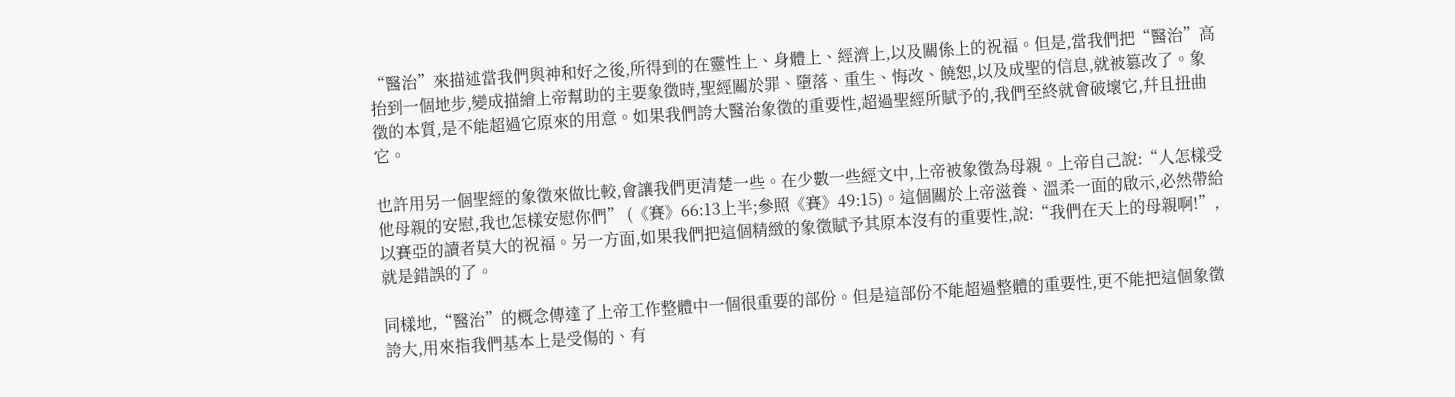“醫治”來描述當我們與神和好之後,所得到的在靈性上、身體上、經濟上,以及關係上的祝福。但是,當我們把“醫治”高抬到一個地步,變成描繪上帝幫助的主要象徵時,聖經關於罪、墮落、重生、悔改、饒恕,以及成聖的信息,就被篡改了。象徵的本質,是不能超過它原來的用意。如果我們誇大醫治象徵的重要性,超過聖經所賦予的,我們至終就會破壞它,幷且扭曲它。

也許用另一個聖經的象徵來做比較,會讓我們更清楚一些。在少數一些經文中,上帝被象徵為母親。上帝自己說:“人怎樣受他母親的安慰,我也怎樣安慰你們” (《賽》66:13上半;參照《賽》49:15)。這個關於上帝滋養、溫柔一面的啟示,必然帶給以賽亞的讀者莫大的祝福。另一方面,如果我們把這個精緻的象徵賦予其原本沒有的重要性,說:“我們在天上的母親啊!”,就是錯誤的了。

同樣地,“醫治”的概念傳達了上帝工作整體中一個很重要的部份。但是這部份不能超過整體的重要性,更不能把這個象徵誇大,用來指我們基本上是受傷的、有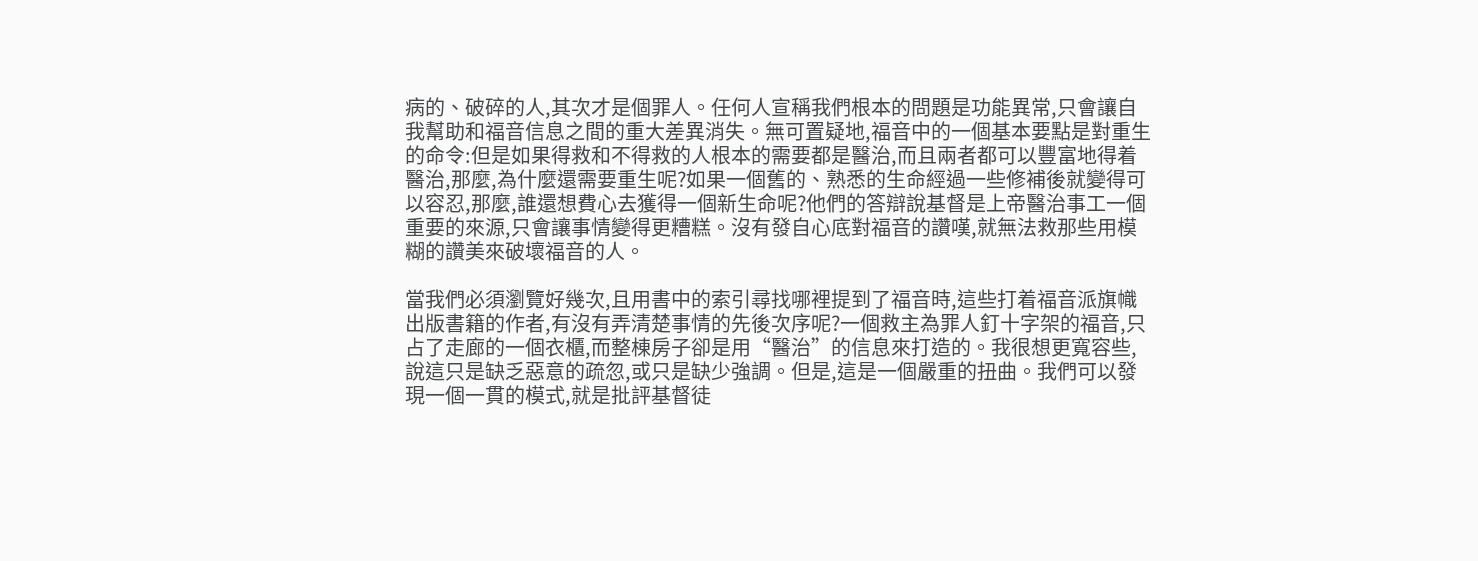病的、破碎的人,其次才是個罪人。任何人宣稱我們根本的問題是功能異常,只會讓自我幫助和福音信息之間的重大差異消失。無可置疑地,福音中的一個基本要點是對重生的命令:但是如果得救和不得救的人根本的需要都是醫治,而且兩者都可以豐富地得着醫治,那麼,為什麼還需要重生呢?如果一個舊的、熟悉的生命經過一些修補後就變得可以容忍,那麼,誰還想費心去獲得一個新生命呢?他們的答辯說基督是上帝醫治事工一個重要的來源,只會讓事情變得更糟糕。沒有發自心底對福音的讚嘆,就無法救那些用模糊的讚美來破壞福音的人。

當我們必須瀏覽好幾次,且用書中的索引尋找哪裡提到了福音時,這些打着福音派旗幟出版書籍的作者,有沒有弄清楚事情的先後次序呢?一個救主為罪人釘十字架的福音,只占了走廊的一個衣櫃,而整棟房子卻是用“醫治”的信息來打造的。我很想更寬容些,說這只是缺乏惡意的疏忽,或只是缺少強調。但是,這是一個嚴重的扭曲。我們可以發現一個一貫的模式,就是批評基督徒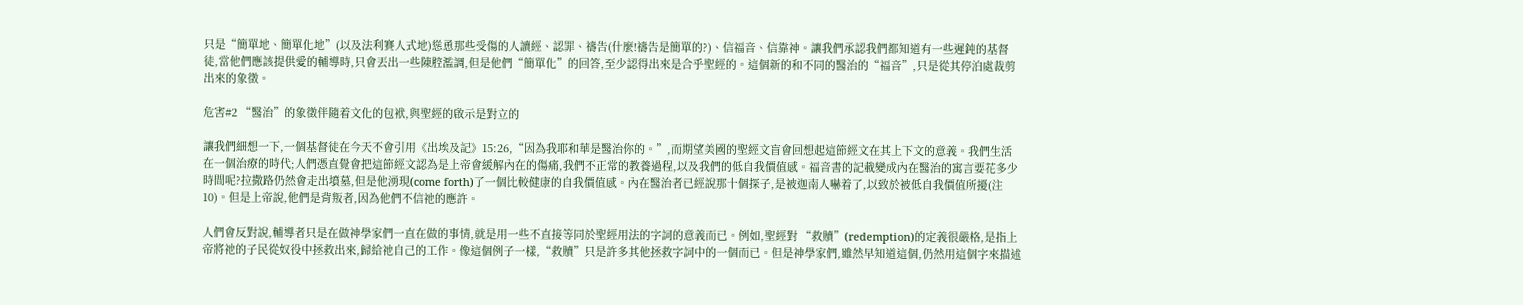只是“簡單地、簡單化地”(以及法利賽人式地)慫恿那些受傷的人讀經、認罪、禱告(什麼!禱告是簡單的?)、信福音、信靠神。讓我們承認我們都知道有一些遲鈍的基督徒,當他們應該提供愛的輔導時,只會丟出一些陳腔濫調,但是他們“簡單化”的回答,至少認得出來是合乎聖經的。這個新的和不同的醫治的“福音”,只是從其停泊處裁剪出來的象徵。

危害#2 “醫治”的象徵伴隨着文化的包袱,與聖經的啟示是對立的

讓我們細想一下,一個基督徒在今天不會引用《出埃及記》15:26,“因為我耶和華是醫治你的。”,而期望美國的聖經文盲會回想起這節經文在其上下文的意義。我們生活在一個治療的時代;人們憑直覺會把這節經文認為是上帝會緩解內在的傷痛,我們不正常的教養過程,以及我們的低自我價值感。福音書的記載變成內在醫治的寓言要花多少時間呢?拉撒路仍然會走出墳墓,但是他湧現(come forth)了一個比較健康的自我價值感。內在醫治者已經說那十個探子,是被迦南人嚇着了,以致於被低自我價值所擾(注10)。但是上帝說,他們是背叛者,因為他們不信祂的應許。

人們會反對說,輔導者只是在做神學家們一直在做的事情,就是用一些不直接等同於聖經用法的字詞的意義而已。例如,聖經對 “救贖”(redemption)的定義很嚴格,是指上帝將祂的子民從奴役中拯救出來,歸給祂自己的工作。像這個例子一樣,“救贖”只是許多其他拯救字詞中的一個而已。但是神學家們,雖然早知道這個,仍然用這個字來描述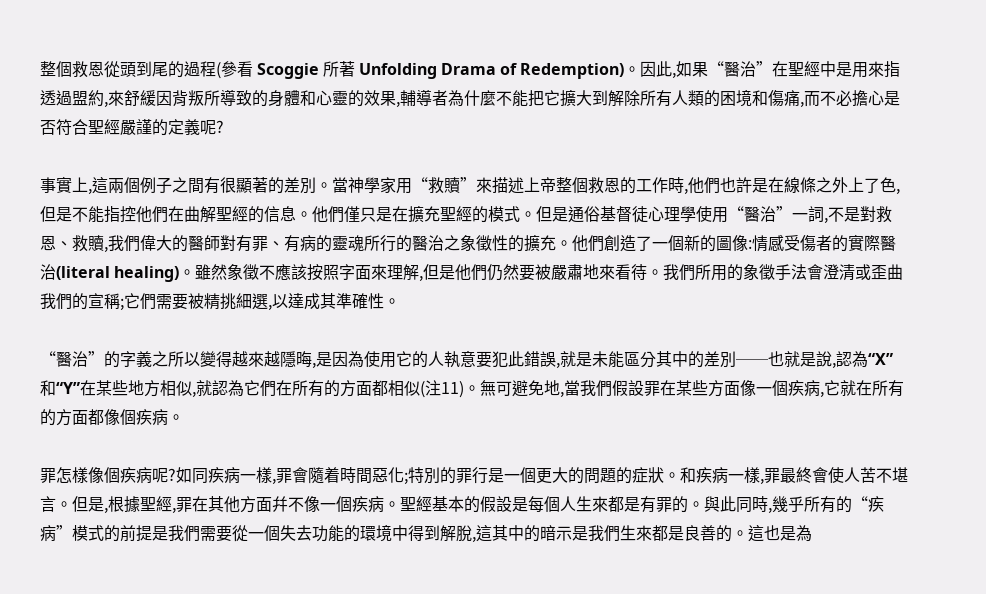整個救恩從頭到尾的過程(參看 Scoggie 所著 Unfolding Drama of Redemption)。因此,如果“醫治”在聖經中是用來指透過盟約,來舒緩因背叛所導致的身體和心靈的效果,輔導者為什麼不能把它擴大到解除所有人類的困境和傷痛,而不必擔心是否符合聖經嚴謹的定義呢?

事實上,這兩個例子之間有很顯著的差別。當神學家用“救贖”來描述上帝整個救恩的工作時,他們也許是在線條之外上了色,但是不能指控他們在曲解聖經的信息。他們僅只是在擴充聖經的模式。但是通俗基督徒心理學使用“醫治”一詞,不是對救恩、救贖,我們偉大的醫師對有罪、有病的靈魂所行的醫治之象徵性的擴充。他們創造了一個新的圖像:情感受傷者的實際醫治(literal healing)。雖然象徵不應該按照字面來理解,但是他們仍然要被嚴肅地來看待。我們所用的象徵手法會澄清或歪曲我們的宣稱;它們需要被精挑細選,以達成其準確性。

“醫治”的字義之所以變得越來越隱晦,是因為使用它的人執意要犯此錯誤,就是未能區分其中的差別──也就是說,認為“X”和“Y”在某些地方相似,就認為它們在所有的方面都相似(注11)。無可避免地,當我們假設罪在某些方面像一個疾病,它就在所有的方面都像個疾病。

罪怎樣像個疾病呢?如同疾病一樣,罪會隨着時間惡化;特別的罪行是一個更大的問題的症狀。和疾病一樣,罪最終會使人苦不堪言。但是,根據聖經,罪在其他方面幷不像一個疾病。聖經基本的假設是每個人生來都是有罪的。與此同時,幾乎所有的“疾病”模式的前提是我們需要從一個失去功能的環境中得到解脫,這其中的暗示是我們生來都是良善的。這也是為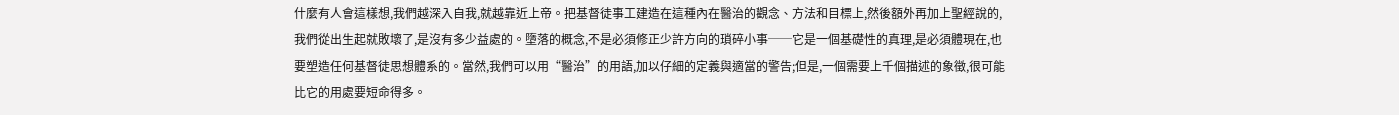什麼有人會這樣想,我們越深入自我,就越靠近上帝。把基督徒事工建造在這種內在醫治的觀念、方法和目標上,然後額外再加上聖經說的,我們從出生起就敗壞了,是沒有多少益處的。墮落的概念,不是必須修正少許方向的瑣碎小事──它是一個基礎性的真理,是必須體現在,也要塑造任何基督徒思想體系的。當然,我們可以用“醫治”的用語,加以仔細的定義與適當的警告;但是,一個需要上千個描述的象徵,很可能比它的用處要短命得多。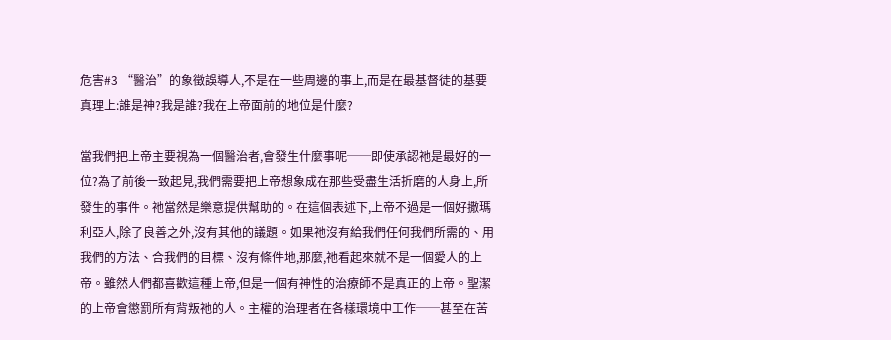危害#3 “醫治”的象徵誤導人,不是在一些周邊的事上,而是在最基督徒的基要真理上:誰是神?我是誰?我在上帝面前的地位是什麼?

當我們把上帝主要視為一個醫治者,會發生什麼事呢──即使承認祂是最好的一位?為了前後一致起見,我們需要把上帝想象成在那些受盡生活折磨的人身上,所發生的事件。祂當然是樂意提供幫助的。在這個表述下,上帝不過是一個好撒瑪利亞人,除了良善之外,沒有其他的議題。如果祂沒有給我們任何我們所需的、用我們的方法、合我們的目標、沒有條件地,那麼,祂看起來就不是一個愛人的上帝。雖然人們都喜歡這種上帝,但是一個有神性的治療師不是真正的上帝。聖潔的上帝會懲罰所有背叛祂的人。主權的治理者在各樣環境中工作──甚至在苦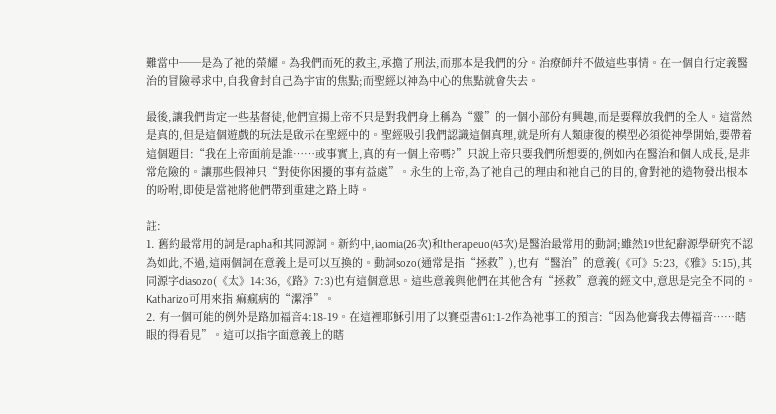難當中──是為了祂的榮耀。為我們而死的救主,承擔了刑法,而那本是我們的分。治療師幷不做這些事情。在一個自行定義醫治的冒險尋求中,自我會封自己為宇宙的焦點;而聖經以神為中心的焦點就會失去。

最後,讓我們肯定一些基督徒,他們宣揚上帝不只是對我們身上稱為“靈”的一個小部份有興趣,而是要釋放我們的全人。這當然是真的,但是這個遊戲的玩法是啟示在聖經中的。聖經吸引我們認識這個真理,就是所有人類康復的模型必須從神學開始,要帶着這個題目:“我在上帝面前是誰……或事實上,真的有一個上帝嗎?”只說上帝只要我們所想要的,例如內在醫治和個人成長,是非常危險的。讓那些假神只“對使你困擾的事有益處”。永生的上帝,為了祂自己的理由和祂自己的目的,會對祂的造物發出根本的吩咐,即使是當祂將他們帶到重建之路上時。

註:
1. 舊約最常用的詞是rapha和其同源詞。新約中,iaomia(26次)和therapeuo(43次)是醫治最常用的動詞;雖然19世紀辭源學研究不認為如此,不過,這兩個詞在意義上是可以互換的。動詞sozo(通常是指“拯救”),也有“醫治”的意義(《可》5:23,《雅》5:15),其同源字diasozo(《太》14:36,《路》7:3)也有這個意思。這些意義與他們在其他含有“拯救”意義的經文中,意思是完全不同的。Katharizo可用來指 痲瘋病的“潔淨”。
2. 有一個可能的例外是路加福音4:18-19。在這裡耶穌引用了以賽亞書61:1-2作為祂事工的預言:“因為他膏我去傳福音……瞎眼的得看見”。這可以指字面意義上的瞎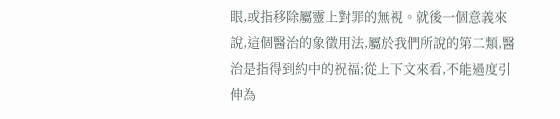眼,或指移除屬靈上對罪的無視。就後一個意義來說,這個醫治的象徵用法,屬於我們所說的第二類,醫治是指得到約中的祝福;從上下文來看,不能過度引伸為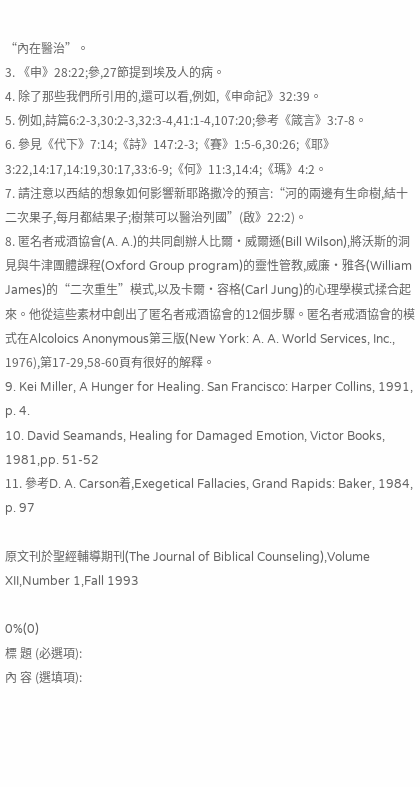“內在醫治”。
3. 《申》28:22;參,27節提到埃及人的病。
4. 除了那些我們所引用的,還可以看,例如,《申命記》32:39。
5. 例如,詩篇6:2-3,30:2-3,32:3-4,41:1-4,107:20;參考《箴言》3:7-8。
6. 參見《代下》7:14;《詩》147:2-3;《賽》1:5-6,30:26;《耶》3:22,14:17,14:19,30:17,33:6-9;《何》11:3,14:4;《瑪》4:2。
7. 請注意以西結的想象如何影響新耶路撒冷的預言:“河的兩邊有生命樹,結十二次果子,每月都結果子;樹葉可以醫治列國”(啟》22:2)。
8. 匿名者戒酒協會(A. A.)的共同創辦人比爾‧威爾遜(Bill Wilson),將沃斯的洞見與牛津團體課程(Oxford Group program)的靈性管教,威廉•雅各(William James)的“二次重生”模式,以及卡爾•容格(Carl Jung)的心理學模式揉合起來。他從這些素材中創出了匿名者戒酒協會的12個步驟。匿名者戒酒協會的模式在Alcoloics Anonymous第三版(New York: A. A. World Services, Inc., 1976),第17-29,58-60頁有很好的解釋。
9. Kei Miller, A Hunger for Healing. San Francisco: Harper Collins, 1991, p. 4.
10. David Seamands, Healing for Damaged Emotion, Victor Books, 1981,pp. 51-52
11. 參考D. A. Carson着,Exegetical Fallacies, Grand Rapids: Baker, 1984, p. 97

原文刊於聖經輔導期刊(The Journal of Biblical Counseling),Volume XII,Number 1,Fall 1993

0%(0)
標 題 (必選項):
內 容 (選填項):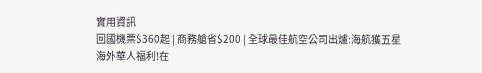實用資訊
回國機票$360起 | 商務艙省$200 | 全球最佳航空公司出爐:海航獲五星
海外華人福利!在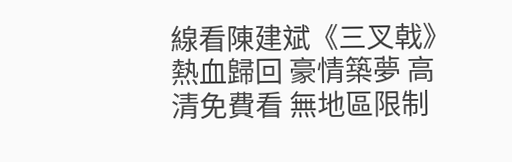線看陳建斌《三叉戟》熱血歸回 豪情築夢 高清免費看 無地區限制